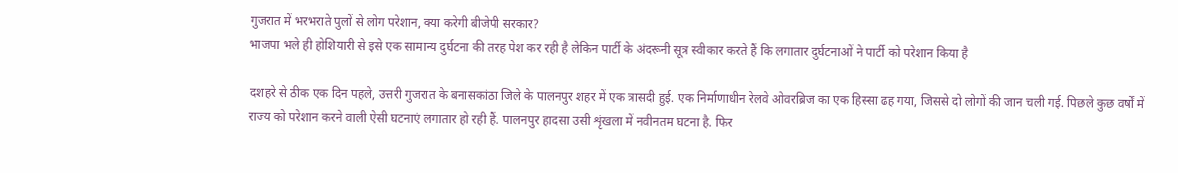गुजरात में भरभराते पुलों से लोग परेशान, क्या करेगी बीजेपी सरकार?
भाजपा भले ही होशियारी से इसे एक सामान्य दुर्घटना की तरह पेश कर रही है लेकिन पार्टी के अंदरूनी सूत्र स्वीकार करते हैं कि लगातार दुर्घटनाओं ने पार्टी को परेशान किया है

दशहरे से ठीक एक दिन पहले, उत्तरी गुजरात के बनासकांठा जिले के पालनपुर शहर में एक त्रासदी हुई. एक निर्माणाधीन रेलवे ओवरब्रिज का एक हिस्सा ढह गया, जिससे दो लोगों की जान चली गई. पिछले कुछ वर्षों में राज्य को परेशान करने वाली ऐसी घटनाएं लगातार हो रही हैं. पालनपुर हादसा उसी शृंखला में नवीनतम घटना है. फिर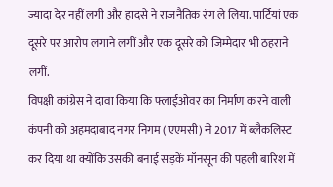ज्यादा देर नहीं लगी और हादसे ने राजनैतिक रंग ले लिया. पार्टियां एक दूसरे पर आरोप लगाने लगीं और एक दूसरे को जिम्मेदार भी ठहराने लगीं.
विपक्षी कांग्रेस ने दावा किया कि फ्लाईओवर का निर्माण करने वाली कंपनी को अहमदाबाद नगर निगम (एएमसी) ने 2017 में ब्लैकलिस्ट कर दिया था क्योंकि उसकी बनाई सड़कें मॉनसून की पहली बारिश में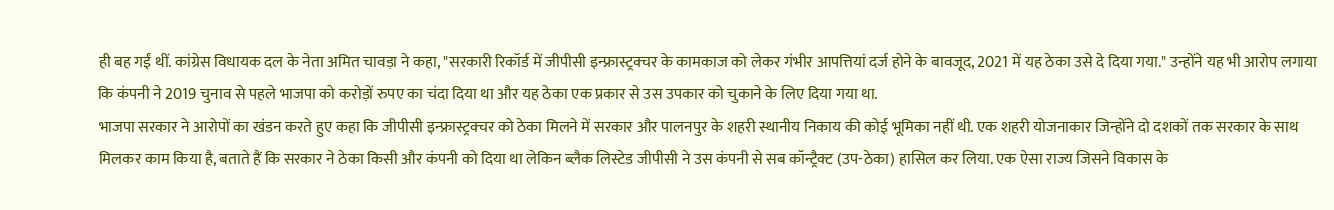ही बह गईं थीं. कांग्रेस विधायक दल के नेता अमित चावड़ा ने कहा, "सरकारी रिकॉर्ड में जीपीसी इन्फ्रास्ट्रक्चर के कामकाज को लेकर गंभीर आपत्तियां दर्ज होने के बावजूद, 2021 में यह ठेका उसे दे दिया गया." उन्होंने यह भी आरोप लगाया कि कंपनी ने 2019 चुनाव से पहले भाजपा को करोड़ों रुपए का चंदा दिया था और यह ठेका एक प्रकार से उस उपकार को चुकाने के लिए दिया गया था.
भाजपा सरकार ने आरोपों का खंडन करते हुए कहा कि जीपीसी इन्फ्रास्ट्रक्चर को ठेका मिलने में सरकार और पालनपुर के शहरी स्थानीय निकाय की कोई भूमिका नहीं थी. एक शहरी योजनाकार जिन्होंने दो दशकों तक सरकार के साथ मिलकर काम किया है, बताते हैं कि सरकार ने ठेका किसी और कंपनी को दिया था लेकिन ब्लैक लिस्टेड जीपीसी ने उस कंपनी से सब कॉन्ट्रैक्ट (उप-ठेका) हासिल कर लिया. एक ऐसा राज्य जिसने विकास के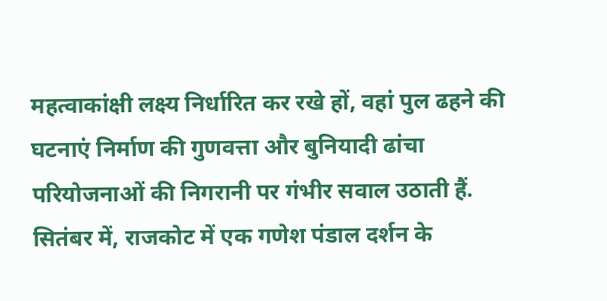महत्वाकांक्षी लक्ष्य निर्धारित कर रखे हों, वहां पुल ढहने की घटनाएं निर्माण की गुणवत्ता और बुनियादी ढांचा परियोजनाओं की निगरानी पर गंभीर सवाल उठाती हैं.
सितंबर में, राजकोट में एक गणेश पंडाल दर्शन के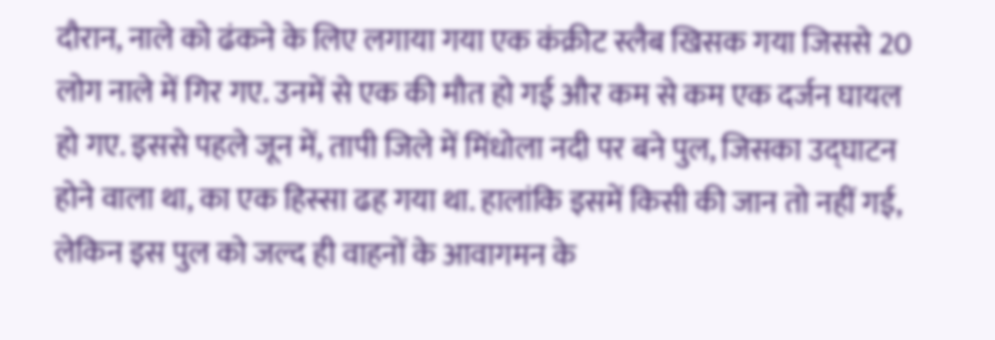दौरान, नाले को ढंकने के लिए लगाया गया एक कंक्रीट स्लैब खिसक गया जिससे 20 लोग नाले में गिर गए. उनमें से एक की मौत हो गई और कम से कम एक दर्जन घायल हो गए. इससे पहले जून में, तापी जिले में मिंधोला नदी पर बने पुल, जिसका उद्घाटन होने वाला था, का एक हिस्सा ढह गया था. हालांकि इसमें किसी की जान तो नहीं गई, लेकिन इस पुल को जल्द ही वाहनों के आवागमन के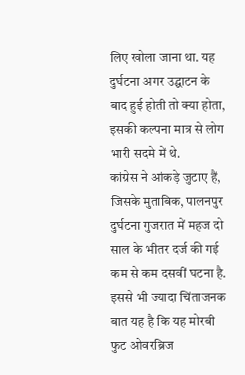लिए खोला जाना था. यह दुर्घटना अगर उद्घाटन के बाद हुई होती तो क्या होता, इसकी कल्पना मात्र से लोग भारी सदमे में थे.
कांग्रेस ने आंकड़े जुटाए हैं, जिसके मुताबिक, पालनपुर दुर्घटना गुजरात में महज दो साल के भीतर दर्ज की गई कम से कम दसवीं घटना है. इससे भी ज्यादा चिंताजनक बात यह है कि यह मोरबी फुट ओवरब्रिज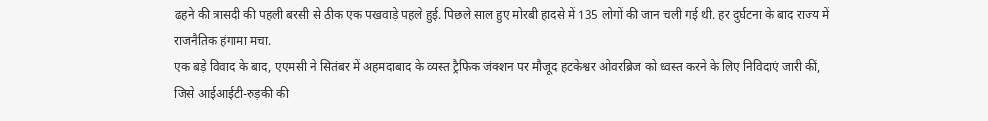ढहने की त्रासदी की पहली बरसी से ठीक एक पखवाड़े पहले हुई. पिछले साल हुए मोरबी हादसे में 135 लोगों की जान चली गई थी. हर दुर्घटना के बाद राज्य में राजनैतिक हंगामा मचा.
एक बड़े विवाद के बाद, एएमसी ने सितंबर में अहमदाबाद के व्यस्त ट्रैफिक जंक्शन पर मौजूद हटकेश्वर ओवरब्रिज को ध्वस्त करने के लिए निविदाएं जारी कीं, जिसे आईआईटी-रुड़की की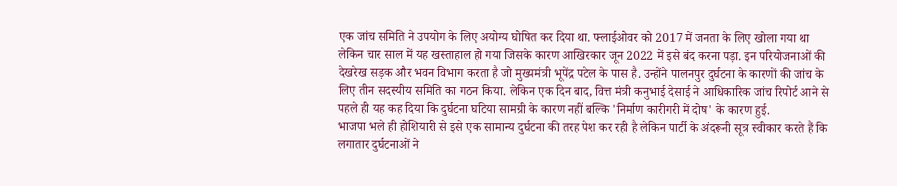एक जांच समिति ने उपयोग के लिए अयोग्य घोषित कर दिया था. फ्लाईओवर को 2017 में जनता के लिए खोला गया था लेकिन चार साल में यह खस्ताहाल हो गया जिसके कारण आखिरकार जून 2022 में इसे बंद करना पड़ा. इन परियोजनाओं की देखरेख सड़क और भवन विभाग करता है जो मुख्यमंत्री भूपेंद्र पटेल के पास है. उन्होंने पालनपुर दुर्घटना के कारणों की जांच के लिए तीन सदस्यीय समिति का गठन किया. लेकिन एक दिन बाद, वित्त मंत्री कनुभाई देसाई ने आधिकारिक जांच रिपोर्ट आने से पहले ही यह कह दिया कि दुर्घटना घटिया सामग्री के कारण नहीं बल्कि 'निर्माण कारीगरी में दोष' के कारण हुई.
भाजपा भले ही होशियारी से इसे एक सामान्य दुर्घटना की तरह पेश कर रही है लेकिन पार्टी के अंदरूनी सूत्र स्वीकार करते हैं कि लगातार दुर्घटनाओं ने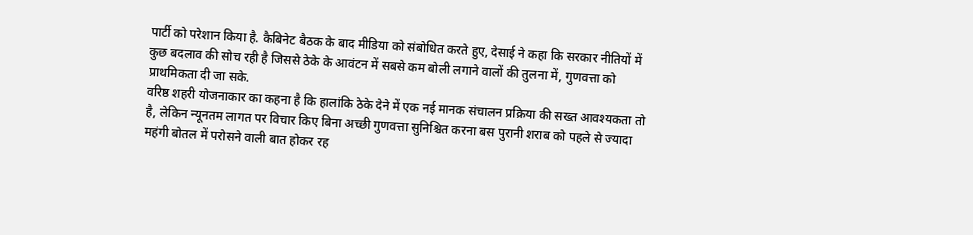पार्टी को परेशान किया है. कैबिनेट बैठक के बाद मीडिया को संबोधित करते हुए, देसाई ने कहा कि सरकार नीतियों में कुछ बदलाव की सोच रही है जिससे ठेके के आवंटन में सबसे कम बोली लगाने वालों की तुलना में, गुणवत्ता को प्राथमिकता दी जा सके.
वरिष्ठ शहरी योजनाकार का कहना है कि हालांकि ठेके देने में एक नई मानक संचालन प्रक्रिया की सख्त आवश्यकता तो है, लेकिन न्यूनतम लागत पर विचार किए बिना अच्छी गुणवत्ता सुनिश्चित करना बस पुरानी शराब को पहले से ज्यादा महंगी बोतल में परोसने वाली बात होकर रह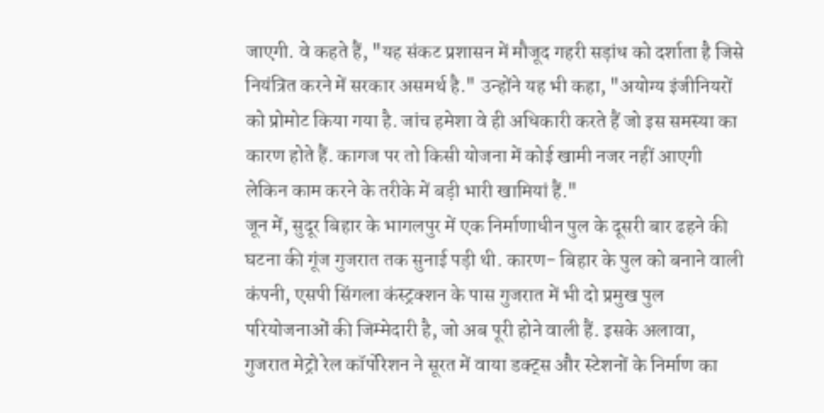जाएगी. वे कहते हैं, "यह संकट प्रशासन में मौजूद गहरी सड़ांध को दर्शाता है जिसे नियंत्रित करने में सरकार असमर्थ है." उन्होंने यह भी कहा, "अयोग्य इंजीनियरों को प्रोमोट किया गया है. जांच हमेशा वे ही अधिकारी करते हैं जो इस समस्या का कारण होते हैं. कागज पर तो किसी योजना में कोई खामी नजर नहीं आएगी लेकिन काम करने के तरीके में बड़ी भारी खामियां हैं."
जून में, सुदूर बिहार के भागलपुर में एक निर्माणाधीन पुल के दूसरी बार ढहने की घटना की गूंज गुजरात तक सुनाई पड़ी थी. कारण- बिहार के पुल को बनाने वाली कंपनी, एसपी सिंगला कंस्ट्रक्शन के पास गुजरात में भी दो प्रमुख पुल परियोजनाओं की जिम्मेदारी है, जो अब पूरी होने वाली हैं. इसके अलावा, गुजरात मेट्रो रेल कॉर्पोरेशन ने सूरत में वाया डक्ट्स और स्टेशनों के निर्माण का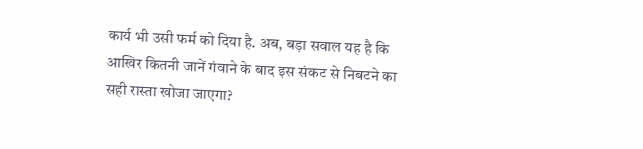कार्य भी उसी फर्म को दिया है. अब, बड़ा सवाल यह है कि आखिर कितनी जानें गंवाने के बाद इस संकट से निबटने का सही रास्ता खोजा जाएगा?